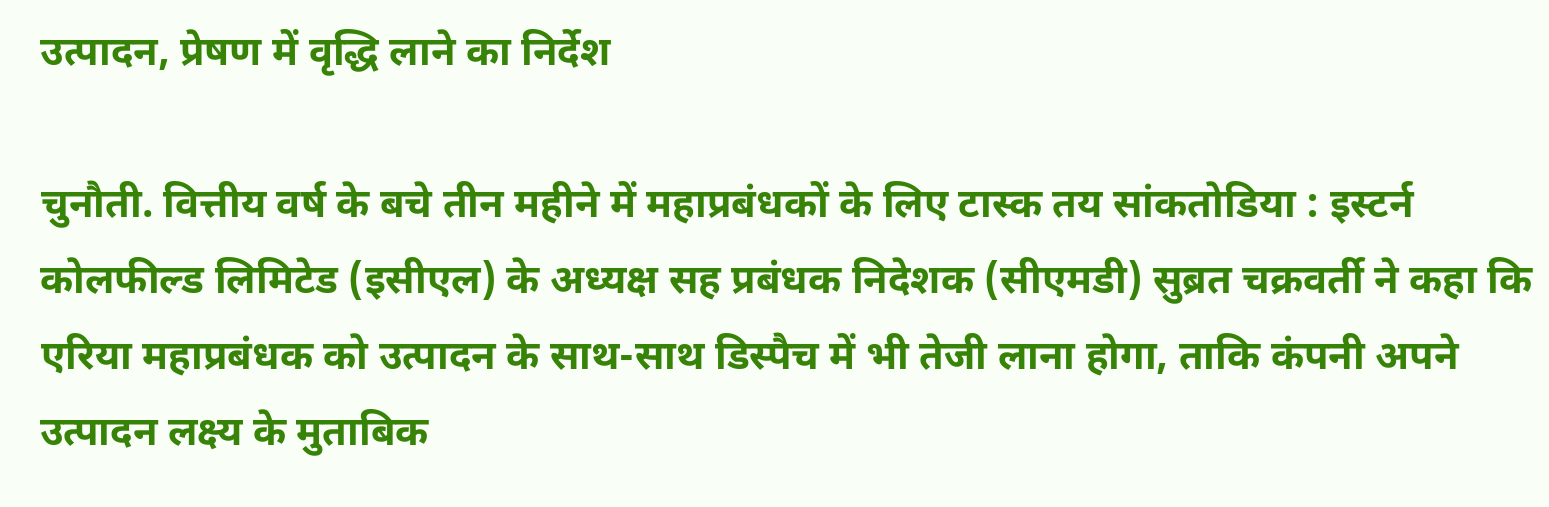उत्पादन, प्रेषण में वृद्धि लाने का निर्देश

चुनौती. वित्तीय वर्ष के बचे तीन महीने में महाप्रबंधकों के लिए टास्क तय सांकतोडिया : इस्टर्न कोलफील्ड लिमिटेड (इसीएल) के अध्यक्ष सह प्रबंधक निदेशक (सीएमडी) सुब्रत चक्रवर्ती ने कहा कि एरिया महाप्रबंधक को उत्पादन के साथ-साथ डिस्पैच में भी तेजी लाना होगा, ताकि कंपनी अपने उत्पादन लक्ष्य के मुताबिक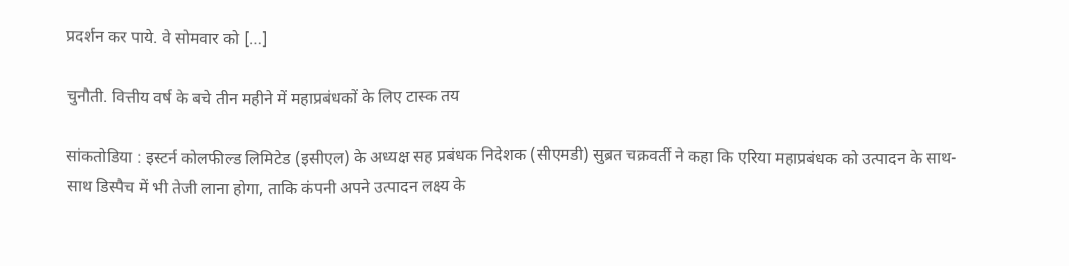प्रदर्शन कर पाये. वे सोमवार को […]

चुनौती. वित्तीय वर्ष के बचे तीन महीने में महाप्रबंधकों के लिए टास्क तय

सांकतोडिया : इस्टर्न कोलफील्ड लिमिटेड (इसीएल) के अध्यक्ष सह प्रबंधक निदेशक (सीएमडी) सुब्रत चक्रवर्ती ने कहा कि एरिया महाप्रबंधक को उत्पादन के साथ-साथ डिस्पैच में भी तेजी लाना होगा, ताकि कंपनी अपने उत्पादन लक्ष्य के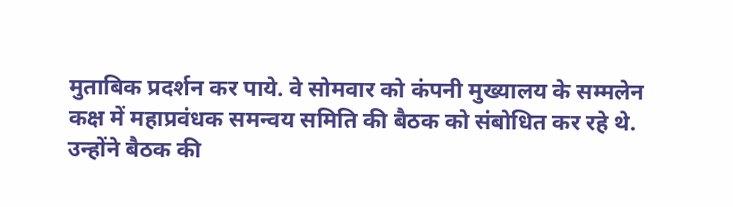मुताबिक प्रदर्शन कर पाये. वे सोमवार को कंपनी मुख्यालय के सम्मलेन कक्ष में महाप्रवंधक समन्वय समिति की बैठक को संबोधित कर रहे थे. उन्होंने बैठक की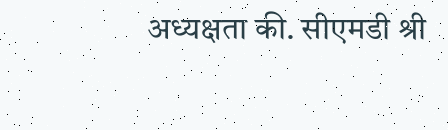अध्यक्षता की. सीएमडी श्री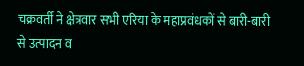चक्रवर्ती ने क्षेत्रवार सभी एरिया के महाप्रवंधकों से बारी-बारी से उत्पादन व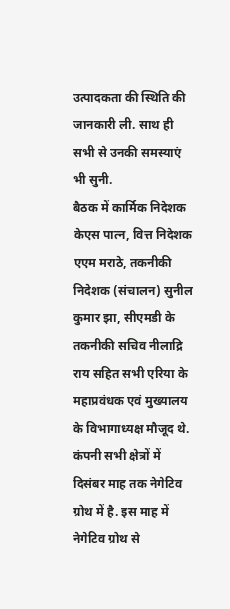उत्पादकता की स्थिति की जानकारी ली. साथ ही सभी से उनकी समस्याएं भी सुनी.
बैठक में कार्मिक निदेशक केएस पात्न, वित्त निदेशक एएम मराठे, तकनीकी निदेशक (संचालन) सुनील कुमार झा, सीएमडी के तकनीकी सचिव नीलाद्रि राय सहित सभी एरिया के महाप्रवंधक एवं मुख्यालय के विभागाध्यक्ष मौजूद थे. कंपनी सभी क्षेत्रों में दिसंबर माह तक नेगेटिव ग्रोथ में है. इस माह में नेगेटिव ग्रोथ से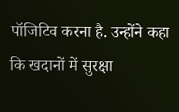पॉजिटिव करना है. उन्होंने कहा कि खदानों में सुरक्षा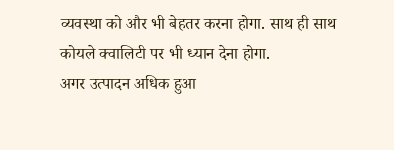व्यवस्था को और भी बेहतर करना होगा. साथ ही साथ कोयले क्वालिटी पर भी ध्यान देना होगा.
अगर उत्पादन अधिक हुआ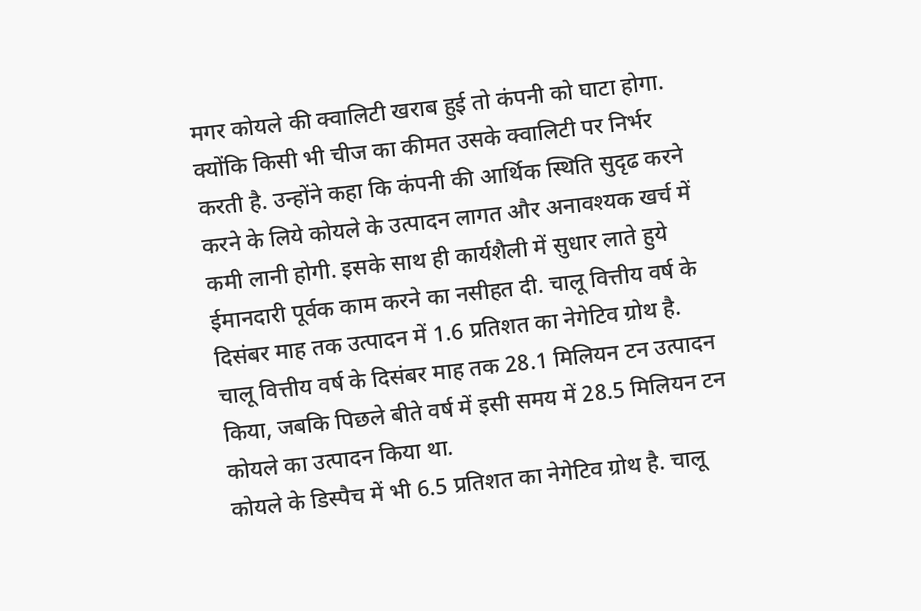मगर कोयले की क्वालिटी खराब हुई तो कंपनी को घाटा होगा. क्योंकि किसी भी चीज का कीमत उसके क्वालिटी पर निर्भर करती है. उन्होंने कहा कि कंपनी की आर्थिक स्थिति सुदृढ करने करने के लिये कोयले के उत्पादन लागत और अनावश्यक खर्च में कमी लानी होगी. इसके साथ ही कार्यशैली में सुधार लाते हुये ईमानदारी पूर्वक काम करने का नसीहत दी. चालू वित्तीय वर्ष के दिसंबर माह तक उत्पादन में 1.6 प्रतिशत का नेगेटिव ग्रोथ है. चालू वित्तीय वर्ष के दिसंबर माह तक 28.1 मिलियन टन उत्पादन किया, जबकि पिछले बीते वर्ष में इसी समय में 28.5 मिलियन टन कोयले का उत्पादन किया था.
कोयले के डिस्पैच में भी 6.5 प्रतिशत का नेगेटिव ग्रोथ है. चालू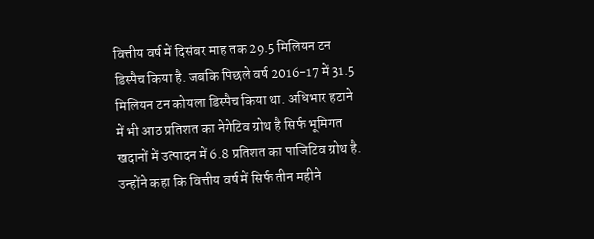वित्तीय वर्ष में दिसंबर माह तक 29.5 मिलियन टन डिस्पैच किया है. जबकि पिछले वर्ष 2016-17 में 31.5 मिलियन टन कोयला डिस्पैच किया था. अधिभार हटाने में भी आठ प्रतिशत का नेगेटिव ग्रोथ है सिर्फ भूमिगत खदानों में उत्पादन में 6.8 प्रतिशत का पाजिटिव ग्रोथ है. उन्होंने कहा कि वित्तीय वर्ष में सिर्फ तीन महीने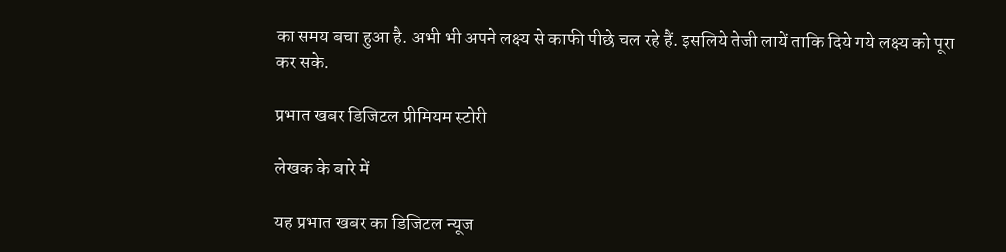का समय बचा हुआ है. अभी भी अपने लक्ष्य से काफी पीछे चल रहे हैं. इसलिये तेजी लायें ताकि दिये गये लक्ष्य को पूरा कर सके.

प्रभात खबर डिजिटल प्रीमियम स्टोरी

लेखक के बारे में

यह प्रभात खबर का डिजिटल न्यूज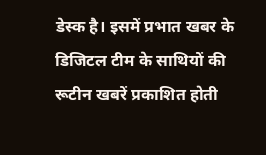डेस्क है। इसमें प्रभात खबर के डिजिटल टीम के साथियों की रूटीन खबरें प्रकाशित होती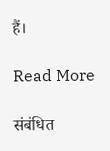हैं।

Read More

संबंधित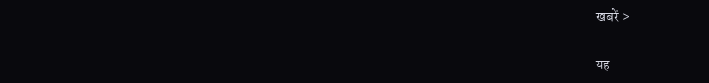खबरें >

यह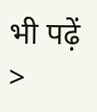भी पढ़ें >